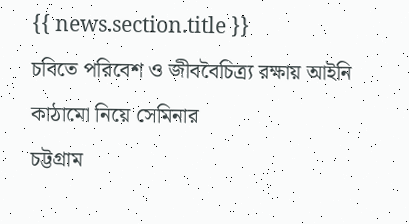{{ news.section.title }}
চবিতে পরিবেশ ও জীববৈচিত্র্য রক্ষায় আইনি কাঠামো নিয়ে সেমিনার
চট্টগ্রাম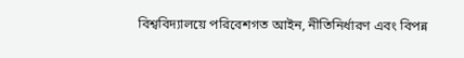বিশ্ববিদ্যালয়ে পরিবেশগত আইন, নীতিনির্ধারণ এবং বিপন্ন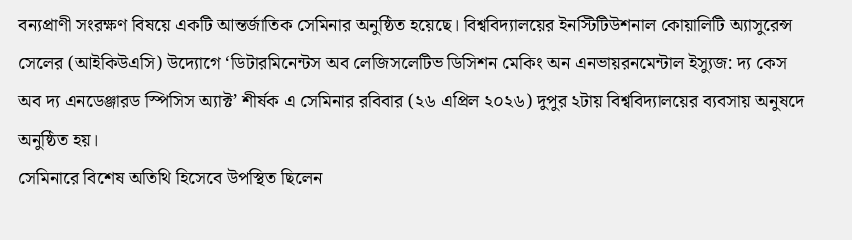বন্যপ্রাণী সংরক্ষণ বিষয়ে একটি আন্তর্জাতিক সেমিনার অনুষ্ঠিত হয়েছে। বিশ্ববিদ্যালয়ের ইনস্টিটিউশনাল কোয়ালিটি অ্যাসুরেন্স সেলের (আইকিউএসি) উদ্যোগে ‘ডিটারমিনেন্টস অব লেজিসলেটিভ ডিসিশন মেকিং অন এনভায়রনমেন্টাল ইস্যুজ: দ্য কেস অব দ্য এনডেঞ্জারড স্পিসিস অ্যাক্ট’ শীর্ষক এ সেমিনার রবিবার (২৬ এপ্রিল ২০২৬) দুপুর ২টায় বিশ্ববিদ্যালয়ের ব্যবসায় অনুষদে অনুষ্ঠিত হয়।
সেমিনারে বিশেষ অতিথি হিসেবে উপস্থিত ছিলেন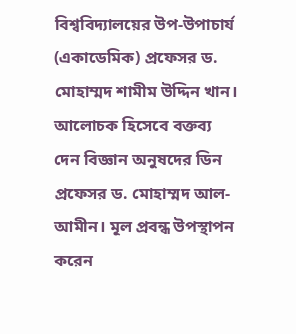বিশ্ববিদ্যালয়ের উপ-উপাচার্য (একাডেমিক) প্রফেসর ড. মোহাম্মদ শামীম উদ্দিন খান। আলোচক হিসেবে বক্তব্য দেন বিজ্ঞান অনুষদের ডিন প্রফেসর ড. মোহাম্মদ আল-আমীন। মূল প্রবন্ধ উপস্থাপন করেন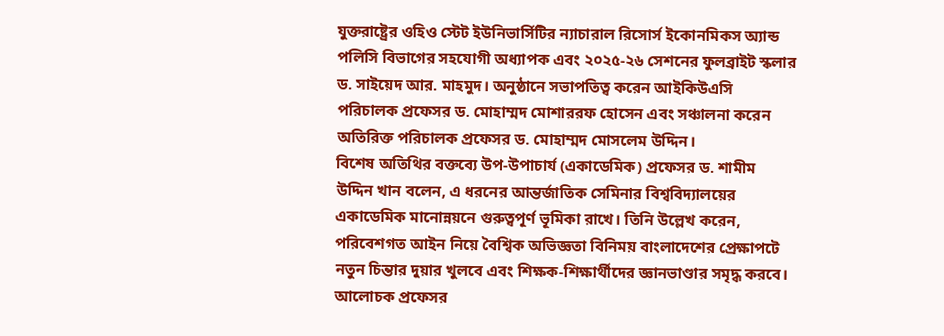যুক্তরাষ্ট্রের ওহিও স্টেট ইউনিভার্সিটির ন্যাচারাল রিসোর্স ইকোনমিকস অ্যান্ড পলিসি বিভাগের সহযোগী অধ্যাপক এবং ২০২৫-২৬ সেশনের ফুলব্রাইট স্কলার ড. সাইয়েদ আর. মাহমুদ। অনুষ্ঠানে সভাপতিত্ব করেন আইকিউএসি পরিচালক প্রফেসর ড. মোহাম্মদ মোশাররফ হোসেন এবং সঞ্চালনা করেন অতিরিক্ত পরিচালক প্রফেসর ড. মোহাম্মদ মোসলেম উদ্দিন।
বিশেষ অতিথির বক্তব্যে উপ-উপাচার্য (একাডেমিক) প্রফেসর ড. শামীম উদ্দিন খান বলেন, এ ধরনের আন্তর্জাতিক সেমিনার বিশ্ববিদ্যালয়ের একাডেমিক মানোন্নয়নে গুরুত্বপূর্ণ ভূমিকা রাখে। তিনি উল্লেখ করেন, পরিবেশগত আইন নিয়ে বৈশ্বিক অভিজ্ঞতা বিনিময় বাংলাদেশের প্রেক্ষাপটে নতুন চিন্তার দুয়ার খুলবে এবং শিক্ষক-শিক্ষার্থীদের জ্ঞানভাণ্ডার সমৃদ্ধ করবে।
আলোচক প্রফেসর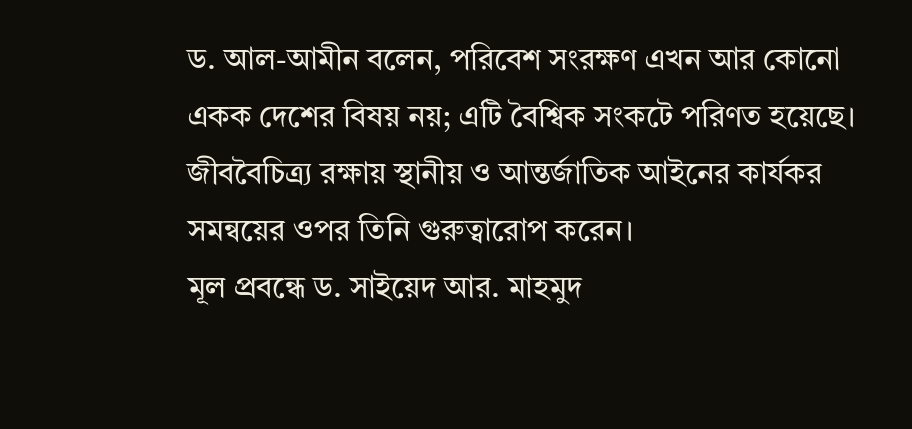ড. আল-আমীন বলেন, পরিবেশ সংরক্ষণ এখন আর কোনো একক দেশের বিষয় নয়; এটি বৈশ্বিক সংকটে পরিণত হয়েছে। জীববৈচিত্র্য রক্ষায় স্থানীয় ও আন্তর্জাতিক আইনের কার্যকর সমন্বয়ের ওপর তিনি গুরুত্বারোপ করেন।
মূল প্রবন্ধে ড. সাইয়েদ আর. মাহমুদ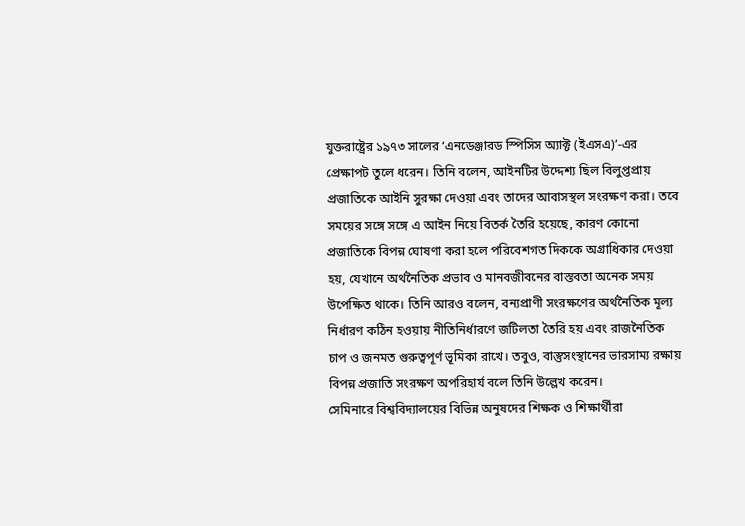যুক্তরাষ্ট্রের ১৯৭৩ সালের ‘এনডেঞ্জারড স্পিসিস অ্যাক্ট (ইএসএ)’-এর প্রেক্ষাপট তুলে ধরেন। তিনি বলেন, আইনটির উদ্দেশ্য ছিল বিলুপ্তপ্রায় প্রজাতিকে আইনি সুরক্ষা দেওয়া এবং তাদের আবাসস্থল সংরক্ষণ করা। তবে সময়ের সঙ্গে সঙ্গে এ আইন নিয়ে বিতর্ক তৈরি হয়েছে, কারণ কোনো প্রজাতিকে বিপন্ন ঘোষণা করা হলে পরিবেশগত দিককে অগ্রাধিকার দেওয়া হয়, যেখানে অর্থনৈতিক প্রভাব ও মানবজীবনের বাস্তবতা অনেক সময় উপেক্ষিত থাকে। তিনি আরও বলেন, বন্যপ্রাণী সংরক্ষণের অর্থনৈতিক মূল্য নির্ধারণ কঠিন হওয়ায় নীতিনির্ধারণে জটিলতা তৈরি হয় এবং রাজনৈতিক চাপ ও জনমত গুরুত্বপূর্ণ ভূমিকা রাখে। তবুও, বাস্তুসংস্থানের ভারসাম্য রক্ষায় বিপন্ন প্রজাতি সংরক্ষণ অপরিহার্য বলে তিনি উল্লেখ করেন।
সেমিনারে বিশ্ববিদ্যালয়ের বিভিন্ন অনুষদের শিক্ষক ও শিক্ষার্থীরা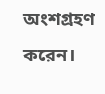অংশগ্রহণ করেন।